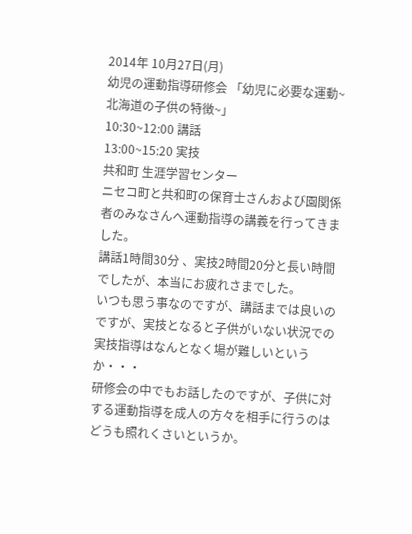2014年 10月27日(月)
幼児の運動指導研修会 「幼児に必要な運動~北海道の子供の特徴~」
10:30~12:00 講話
13:00~15:20 実技
共和町 生涯学習センター
ニセコ町と共和町の保育士さんおよび園関係者のみなさんへ運動指導の講義を行ってきました。
講話1時間30分 、実技2時間20分と長い時間でしたが、本当にお疲れさまでした。
いつも思う事なのですが、講話までは良いのですが、実技となると子供がいない状況での
実技指導はなんとなく場が難しいというか・・・
研修会の中でもお話したのですが、子供に対する運動指導を成人の方々を相手に行うのはどうも照れくさいというか。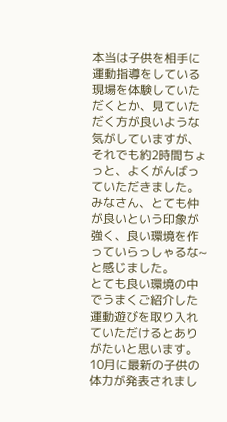本当は子供を相手に運動指導をしている現場を体験していただくとか、見ていただく方が良いような気がしていますが、それでも約2時間ちょっと、よくがんばっていただきました。
みなさん、とても仲が良いという印象が強く、良い環境を作っていらっしゃるな~と感じました。
とても良い環境の中でうまくご紹介した運動遊びを取り入れていただけるとありがたいと思います。
10月に最新の子供の体力が発表されまし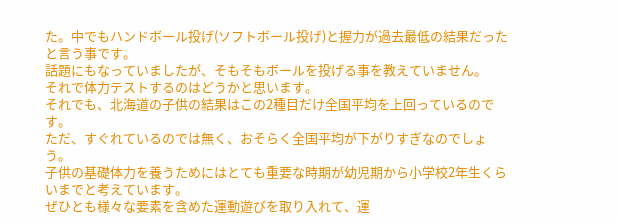た。中でもハンドボール投げ(ソフトボール投げ)と握力が過去最低の結果だったと言う事です。
話題にもなっていましたが、そもそもボールを投げる事を教えていません。
それで体力テストするのはどうかと思います。
それでも、北海道の子供の結果はこの2種目だけ全国平均を上回っているのです。
ただ、すぐれているのでは無く、おそらく全国平均が下がりすぎなのでしょう。
子供の基礎体力を養うためにはとても重要な時期が幼児期から小学校2年生くらいまでと考えています。
ぜひとも様々な要素を含めた運動遊びを取り入れて、運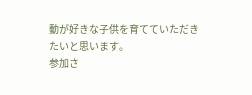動が好きな子供を育てていただきたいと思います。
参加さ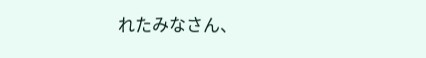れたみなさん、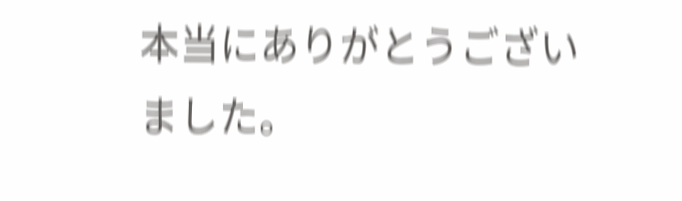本当にありがとうございました。